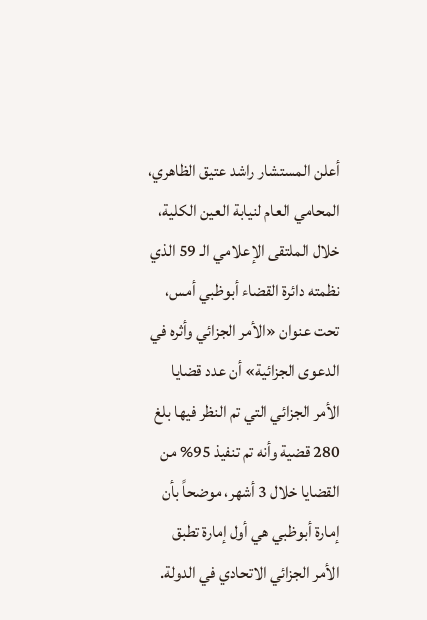أعلن المستشار راشد عتيق الظاهري، المحامي العام لنيابة العين الكلية، خلال الملتقى الإعلامي الـ 59 الذي نظمته دائرة القضاء أبوظبي أمس، تحت عنوان «الأمر الجزائي وأثره في الدعوى الجزائية» أن عدد قضايا الأمر الجزائي التي تم النظر فيها بلغ 280 قضية وأنه تم تنفيذ 95% من القضايا خلال 3 أشهر، موضحاً بأن إمارة أبوظبي هي أول إمارة تطبق الأمر الجزائي الاتحادي في الدولة.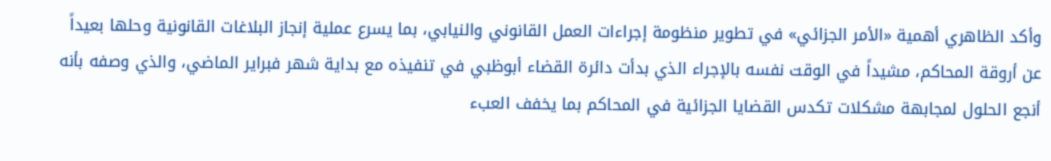وأكد الظاهري أهمية «الأمر الجزائي» في تطوير منظومة إجراءات العمل القانوني والنيابي، بما يسرع عملية إنجاز البلاغات القانونية وحلها بعيداً عن أروقة المحاكم، مشيداً في الوقت نفسه بالإجراء الذي بدأت دائرة القضاء أبوظبي في تنفيذه مع بداية شهر فبراير الماضي، والذي وصفه بأنه أنجع الحلول لمجابهة مشكلات تكدس القضايا الجزائية في المحاكم بما يخفف العبء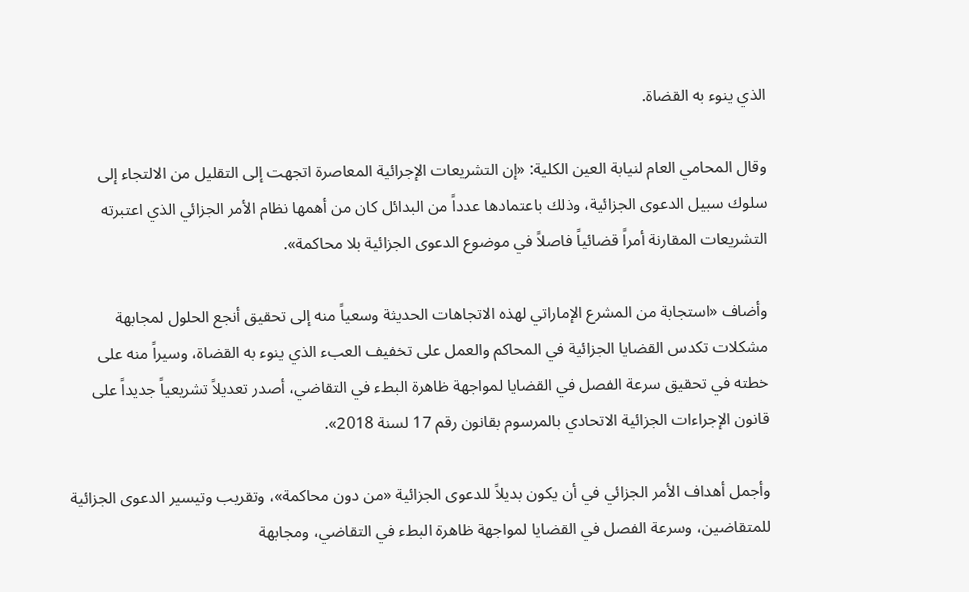الذي ينوء به القضاة.

وقال المحامي العام لنيابة العين الكلية: «إن التشريعات الإجرائية المعاصرة اتجهت إلى التقليل من الالتجاء إلى سلوك سبيل الدعوى الجزائية، وذلك باعتمادها عدداً من البدائل كان من أهمها نظام الأمر الجزائي الذي اعتبرته التشريعات المقارنة أمراً قضائياً فاصلاً في موضوع الدعوى الجزائية بلا محاكمة».

وأضاف «استجابة من المشرع الإماراتي لهذه الاتجاهات الحديثة وسعياً منه إلى تحقيق أنجع الحلول لمجابهة مشكلات تكدس القضايا الجزائية في المحاكم والعمل على تخفيف العبء الذي ينوء به القضاة، وسيراً منه على خطته في تحقيق سرعة الفصل في القضايا لمواجهة ظاهرة البطء في التقاضي، أصدر تعديلاً تشريعياً جديداً على قانون الإجراءات الجزائية الاتحادي بالمرسوم بقانون رقم 17 لسنة 2018».

وأجمل أهداف الأمر الجزائي في أن يكون بديلاً للدعوى الجزائية «من دون محاكمة»، وتقريب وتيسير الدعوى الجزائية للمتقاضين، وسرعة الفصل في القضايا لمواجهة ظاهرة البطء في التقاضي، ومجابهة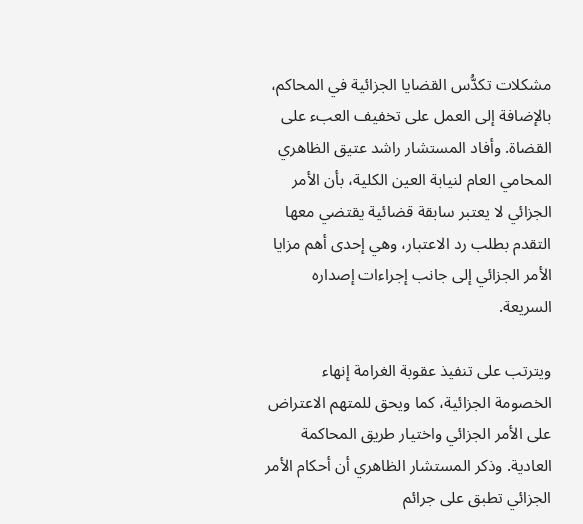مشكلات تكدُّس القضايا الجزائية في المحاكم، بالإضافة إلى العمل على تخفيف العبء على القضاة. وأفاد المستشار راشد عتيق الظاهري المحامي العام لنيابة العين الكلية، بأن الأمر الجزائي لا يعتبر سابقة قضائية يقتضي معها التقدم بطلب رد الاعتبار، وهي إحدى أهم مزايا الأمر الجزائي إلى جانب إجراءات إصداره السريعة.

ويترتب على تنفيذ عقوبة الغرامة إنهاء الخصومة الجزائية، كما ويحق للمتهم الاعتراض على الأمر الجزائي واختيار طريق المحاكمة العادية. وذكر المستشار الظاهري أن أحكام الأمر الجزائي تطبق على جرائم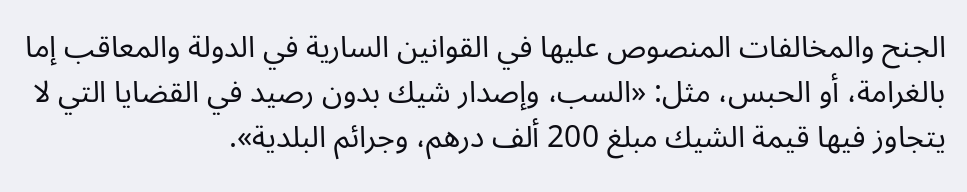الجنح والمخالفات المنصوص عليها في القوانين السارية في الدولة والمعاقب إما بالغرامة، أو الحبس، مثل: «السب، وإصدار شيك بدون رصيد في القضايا التي لا يتجاوز فيها قيمة الشيك مبلغ 200 ألف درهم، وجرائم البلدية».